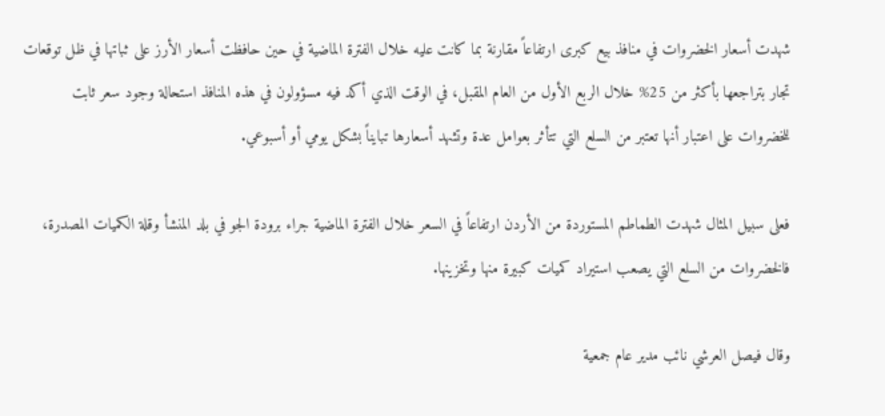شهدت أسعار الخضروات في منافذ بيع كبرى ارتفاعاً مقارنة بما كانت عليه خلال الفترة الماضية في حين حافظت أسعار الأرز على ثباتها في ظل توقعات تجار بتراجعها بأكثر من 25% خلال الربع الأول من العام المقبل، في الوقت الذي أكد فيه مسؤولون في هذه المنافذ استحالة وجود سعر ثابت للخضروات على اعتبار أنها تعتبر من السلع التي تتأثر بعوامل عدة وتشهد أسعارها تبايناً بشكل يومي أو أسبوعي.

فعلى سبيل المثال شهدت الطماطم المستوردة من الأردن ارتفاعاً في السعر خلال الفترة الماضية جراء برودة الجو في بلد المنشأ وقلة الكميات المصدرة، فالخضروات من السلع التي يصعب استيراد كميات كبيرة منها وتخزينها.

وقال فيصل العرشي نائب مدير عام جمعية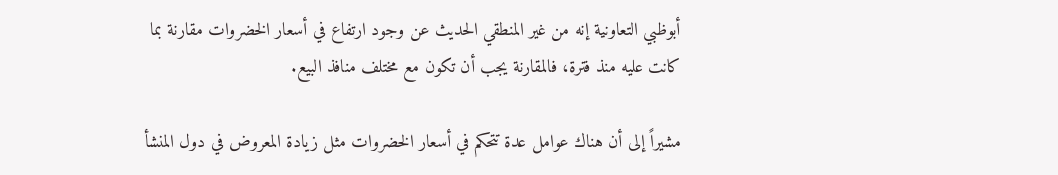أبوظبي التعاونية إنه من غير المنطقي الحديث عن وجود ارتفاع في أسعار الخضروات مقارنة بما كانت عليه منذ فترة، فالمقارنة يجب أن تكون مع مختلف منافذ البيع.

مشيراً إلى أن هناك عوامل عدة تتحكم في أسعار الخضروات مثل زيادة المعروض في دول المنشأ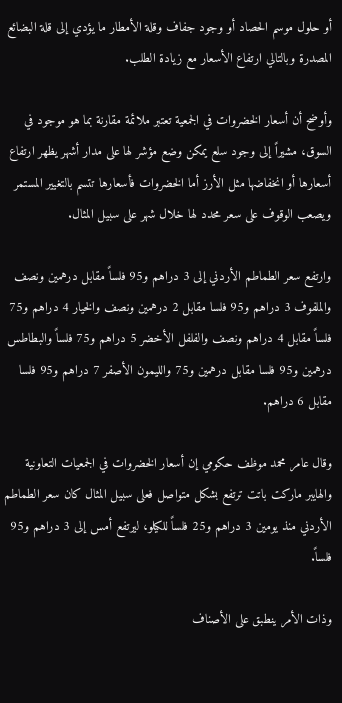أو حلول موسم الحصاد أو وجود جفاف وقلة الأمطار ما يؤدي إلى قلة البضائع المصدرة وبالتالي ارتفاع الأسعار مع زيادة الطلب.

وأوضح أن أسعار الخضروات في الجمعية تعتبر ملائمة مقارنة بما هو موجود في السوق، مشيراً إلى وجود سلع يمكن وضع مؤشر لها على مدار أشهر يظهر ارتفاع أسعارها أو انخفاضها مثل الأرز أما الخضروات فأسعارها تتسم بالتغيير المستمر ويصعب الوقوف على سعر محدد لها خلال شهر على سبيل المثال.

وارتفع سعر الطماطم الأردني إلى 3 دراهم و95 فلساً مقابل درهمين ونصف والملفوف 3 دراهم و95 فلسا مقابل 2 درهمين ونصف والخيار 4 دراهم و75 فلساً مقابل 4 دراهم ونصف والفلفل الأخضر 5 دراهم و75 فلساً والبطاطس درهمين و95 فلسا مقابل درهمين و75 والليمون الأصفر 7 دراهم و95 فلسا مقابل 6 دراهم.

وقال عامر محمد موظف حكومي إن أسعار الخضروات في الجمعيات التعاونية والهايبر ماركت باتت ترتفع بشكل متواصل فعلى سبيل المثال كان سعر الطماطم الأردني منذ يومين 3 دراهم و25 فلساً للكيلو، ليرتفع أمس إلى 3 دراهم و95 فلساً.

وذات الأمر ينطبق على الأصناف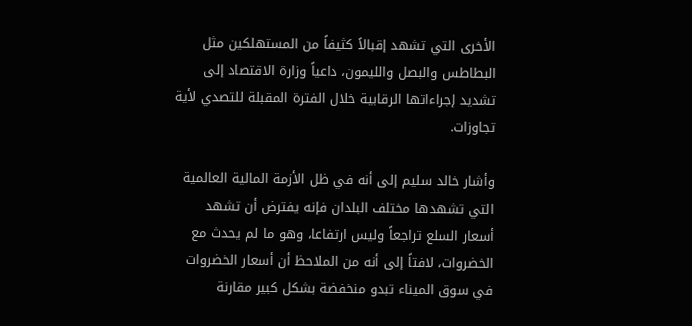الأخرى التي تشهد إقبالاً كثيفاً من المستهلكين مثل البطاطس والبصل والليمون، داعياً وزارة الاقتصاد إلى تشديد إجراءاتها الرقابية خلال الفترة المقبلة للتصدي لأية تجاوزات.

وأشار خالد سليم إلى أنه في ظل الأزمة المالية العالمية التي تشهدها مختلف البلدان فإنه يفترض أن تشهد أسعار السلع تراجعاً وليس ارتفاعا، وهو ما لم يحدث مع الخضروات، لافتاً إلى أنه من الملاحظ أن أسعار الخضروات في سوق الميناء تبدو منخفضة بشكل كبير مقارنة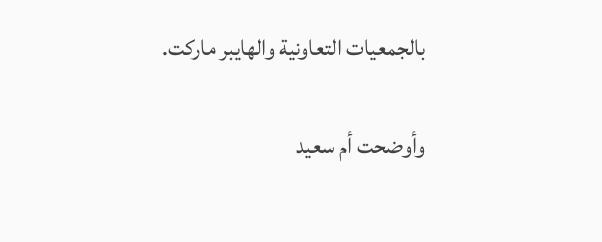بالجمعيات التعاونية والهايبر ماركت.

وأوضحت أم سعيد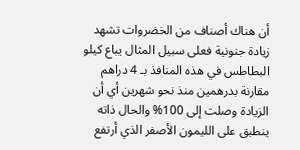أن هناك أصناف من الخضروات تشهد زيادة جنونية فعلى سبيل المثال يباع كيلو البطاطس في هذه المنافذ بـ 4 دراهم مقارنة بدرهمين منذ نحو شهرين أي أن الزيادة وصلت إلى 100% والحال ذاته ينطبق على الليمون الأصفر الذي أرتفع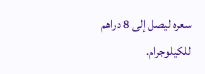سعره ليصل إلى 8 دراهم للكيلوجرام.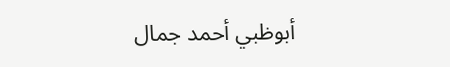أبوظبي أحمد جمال